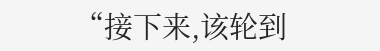“接下来,该轮到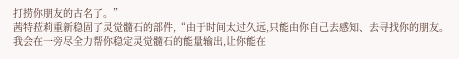打捞你朋友的古名了。”
茜特菈莉重新稳固了灵觉髓石的部件,“由于时间太过久远,只能由你自己去感知、去寻找你的朋友。我会在一旁尽全力帮你稳定灵觉髓石的能量输出,让你能在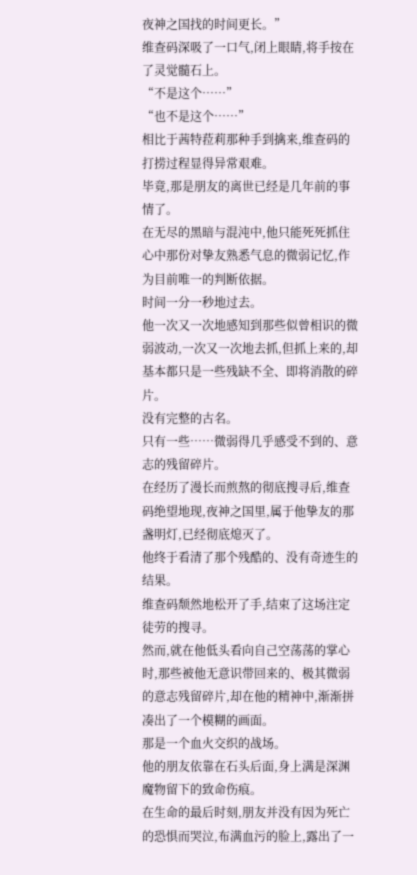夜神之国找的时间更长。”
维查码深吸了一口气,闭上眼睛,将手按在了灵觉髓石上。
“不是这个……”
“也不是这个……”
相比于茜特菈莉那种手到擒来,维查码的打捞过程显得异常艰难。
毕竟,那是朋友的离世已经是几年前的事情了。
在无尽的黑暗与混沌中,他只能死死抓住心中那份对挚友熟悉气息的微弱记忆,作为目前唯一的判断依据。
时间一分一秒地过去。
他一次又一次地感知到那些似曾相识的微弱波动,一次又一次地去抓,但抓上来的,却基本都只是一些残缺不全、即将消散的碎片。
没有完整的古名。
只有一些……微弱得几乎感受不到的、意志的残留碎片。
在经历了漫长而煎熬的彻底搜寻后,维查码绝望地现,夜神之国里,属于他挚友的那盏明灯,已经彻底熄灭了。
他终于看清了那个残酷的、没有奇迹生的结果。
维查码颓然地松开了手,结束了这场注定徒劳的搜寻。
然而,就在他低头看向自己空荡荡的掌心时,那些被他无意识带回来的、极其微弱的意志残留碎片,却在他的精神中,渐渐拼凑出了一个模糊的画面。
那是一个血火交织的战场。
他的朋友依靠在石头后面,身上满是深渊魔物留下的致命伤痕。
在生命的最后时刻,朋友并没有因为死亡的恐惧而哭泣,布满血污的脸上,露出了一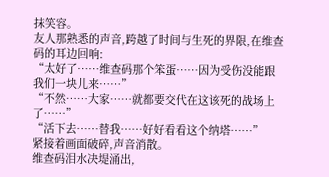抹笑容。
友人那熟悉的声音,跨越了时间与生死的界限,在维查码的耳边回响:
“太好了……维查码那个笨蛋……因为受伤没能跟我们一块儿来……”
“不然……大家……就都要交代在这该死的战场上了……”
“活下去……替我……好好看看这个纳塔……”
紧接着画面破碎,声音消散。
维查码泪水决堤涌出,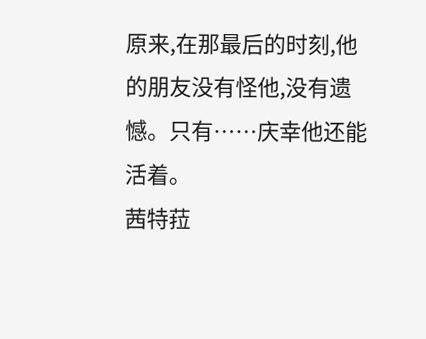原来,在那最后的时刻,他的朋友没有怪他,没有遗憾。只有……庆幸他还能活着。
茜特菈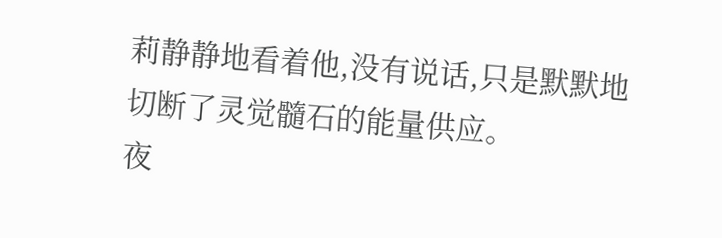莉静静地看着他,没有说话,只是默默地切断了灵觉髓石的能量供应。
夜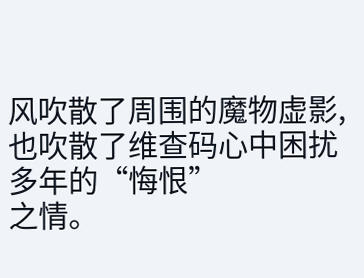风吹散了周围的魔物虚影,也吹散了维查码心中困扰多年的“悔恨”
之情。